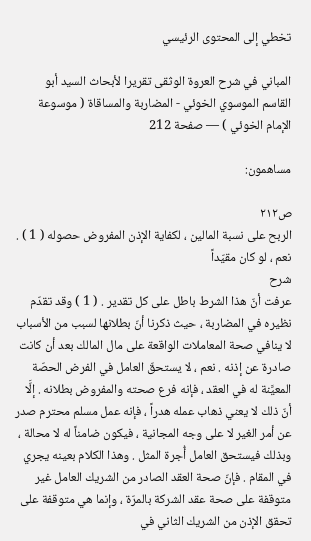تخطي إلى المحتوى الرئيسي

المباني في شرح العروة الوثقى تقريرا لأبحاث السيد أبو القاسم الموسوي الخوئي - المضاربة والمساقاة ( موسوعة الإمام الخوئي ) — صفحة 212

مساهمون:

ص٢١٢
الربح على نسبة المالين ، لكفاية الإذن المفروض حصوله ( 1 ) . نعم ، لو كان مقيّداً
شرح
عرفت أنّ هذا الشرط باطل على كل تقدير . ( 1 ) وقد تقدّم نظيره في المضاربة ، حيث ذكرنا أنّ بطلانها لسبب من الأسباب لا ينافي صحة المعاملات الواقعة على مال المالك بعد أن كانت صادرة عن إذنه . نعم ، لا يستحقّ العامل في الفرض الحصّة المعيَّنة له في العقد ، فإنه فرع صحته والمفروض بطلانه . إلَّا أنّ ذلك لا يعني ذهاب عمله هدراً ، فإنه عمل مسلم محترم صدر عن أمر الغير لا على وجه المجانية ، فيكون ضامناً له لا محالة ، وبذلك فيستحق العامل أُجرة المثل . وهذا الكلام بعينه يجري في المقام . فإنّ صحة العقد الصادر من الشريك العامل غير متوقفة على صحة عقد الشركة بالمرّة ، وإنما هي متوقفة على تحقق الإذن من الشريك الثاني في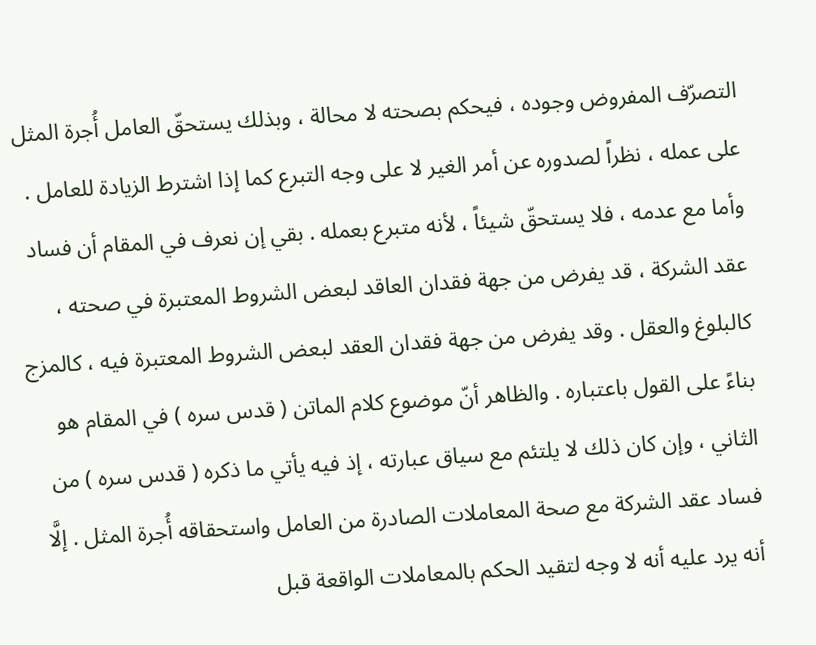التصرّف المفروض وجوده ، فيحكم بصحته لا محالة ، وبذلك يستحقّ العامل أُجرة المثل على عمله ، نظراً لصدوره عن أمر الغير لا على وجه التبرع كما إذا اشترط الزيادة للعامل . وأما مع عدمه ، فلا يستحقّ شيئاً ، لأنه متبرع بعمله . بقي إن نعرف في المقام أن فساد عقد الشركة ، قد يفرض من جهة فقدان العاقد لبعض الشروط المعتبرة في صحته ، كالبلوغ والعقل . وقد يفرض من جهة فقدان العقد لبعض الشروط المعتبرة فيه ، كالمزج بناءً على القول باعتباره . والظاهر أنّ موضوع كلام الماتن ( قدس سره ) في المقام هو الثاني ، وإن كان ذلك لا يلتئم مع سياق عبارته ، إذ فيه يأتي ما ذكره ( قدس سره ) من فساد عقد الشركة مع صحة المعاملات الصادرة من العامل واستحقاقه أُجرة المثل . إلَّا أنه يرد عليه أنه لا وجه لتقيد الحكم بالمعاملات الواقعة قبل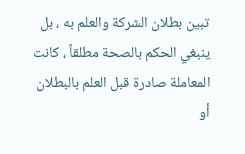تبين بطلان الشركة والعلم به ، بل ينبغي الحكم بالصحة مطلقاً ، كانت المعاملة صادرة قبل العلم بالبطلان أو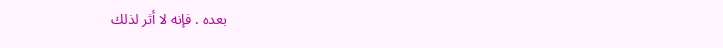بعده . فإنه لا أثر لذلك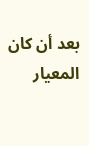بعد أن كان المعيار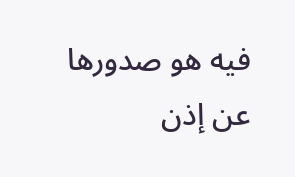فيه هو صدورها عن إذن